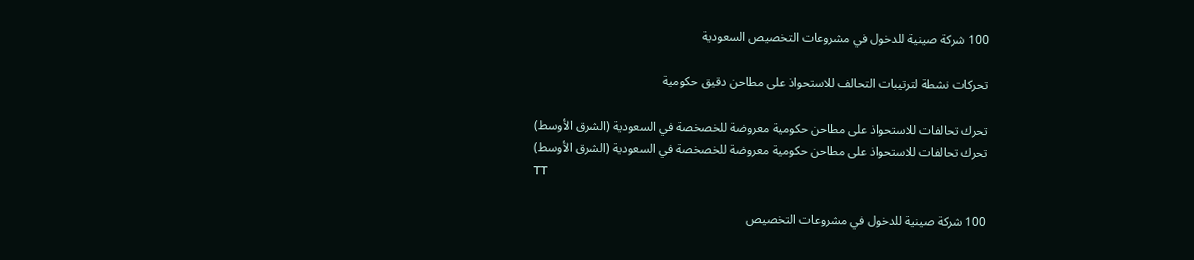100 شركة صينية للدخول في مشروعات التخصيص السعودية

تحركات نشطة لترتيبات التحالف للاستحواذ على مطاحن دقيق حكومية

تحرك تحالفات للاستحواذ على مطاحن حكومية معروضة للخصخصة في السعودية (الشرق الأوسط)
تحرك تحالفات للاستحواذ على مطاحن حكومية معروضة للخصخصة في السعودية (الشرق الأوسط)
TT

100 شركة صينية للدخول في مشروعات التخصيص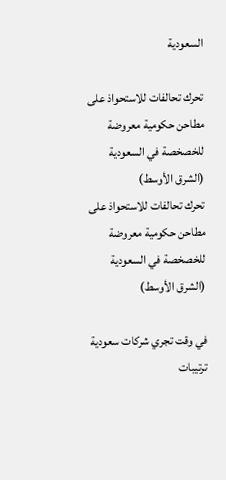السعودية

تحرك تحالفات للاستحواذ على مطاحن حكومية معروضة للخصخصة في السعودية (الشرق الأوسط)
تحرك تحالفات للاستحواذ على مطاحن حكومية معروضة للخصخصة في السعودية (الشرق الأوسط)

في وقت تجري شركات سعودية ترتيبات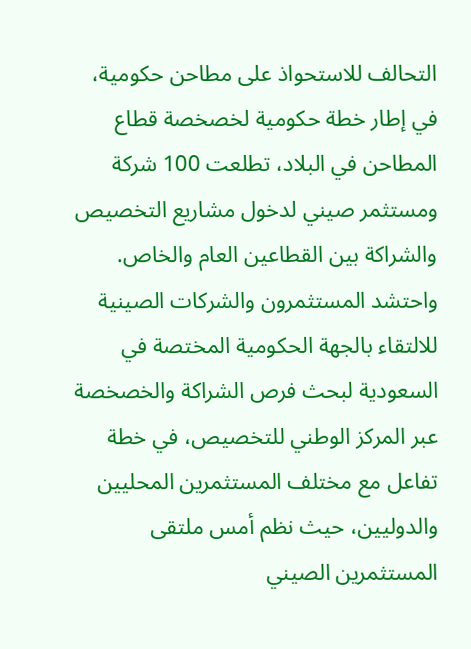التحالف للاستحواذ على مطاحن حكومية، في إطار خطة حكومية لخصخصة قطاع المطاحن في البلاد، تطلعت 100 شركة ومستثمر صيني لدخول مشاريع التخصيص والشراكة بين القطاعين العام والخاص.
واحتشد المستثمرون والشركات الصينية للالتقاء بالجهة الحكومية المختصة في السعودية لبحث فرص الشراكة والخصخصة عبر المركز الوطني للتخصيص، في خطة تفاعل مع مختلف المستثمرين المحليين والدوليين، حيث نظم أمس ملتقى المستثمرين الصيني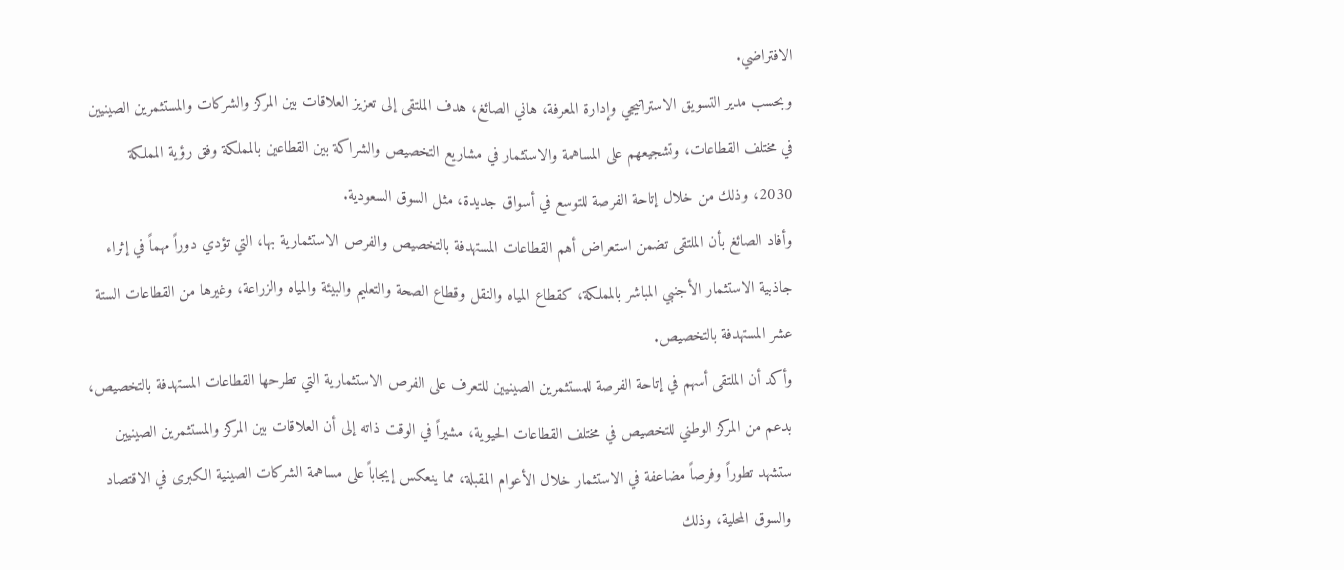الافتراضي.
وبحسب مدير التسويق الاستراتيجي وإدارة المعرفة، هاني الصائغ، هدف الملتقى إلى تعزيز العلاقات بين المركز والشركات والمستثمرين الصينيين في مختلف القطاعات، وتشجيعهم على المساهمة والاستثمار في مشاريع التخصيص والشراكة بين القطاعين بالمملكة وفق رؤية المملكة 2030، وذلك من خلال إتاحة الفرصة للتوسع في أسواق جديدة، مثل السوق السعودية.
وأفاد الصائغ بأن الملتقى تضمن استعراض أهم القطاعات المستهدفة بالتخصيص والفرص الاستثمارية بها، التي تؤدي دوراً مهماً في إثراء جاذبية الاستثمار الأجنبي المباشر بالمملكة، كقطاع المياه والنقل وقطاع الصحة والتعليم والبيئة والمياه والزراعة، وغيرها من القطاعات الستة عشر المستهدفة بالتخصيص.
وأكد أن الملتقى أسهم في إتاحة الفرصة للمستثمرين الصينيين للتعرف على الفرص الاستثمارية التي تطرحها القطاعات المستهدفة بالتخصيص، بدعم من المركز الوطني للتخصيص في مختلف القطاعات الحيوية، مشيراً في الوقت ذاته إلى أن العلاقات بين المركز والمستثمرين الصينيين ستشهد تطوراً وفرصاً مضاعفة في الاستثمار خلال الأعوام المقبلة، مما ينعكس إيجاباً على مساهمة الشركات الصينية الكبرى في الاقتصاد والسوق المحلية، وذلك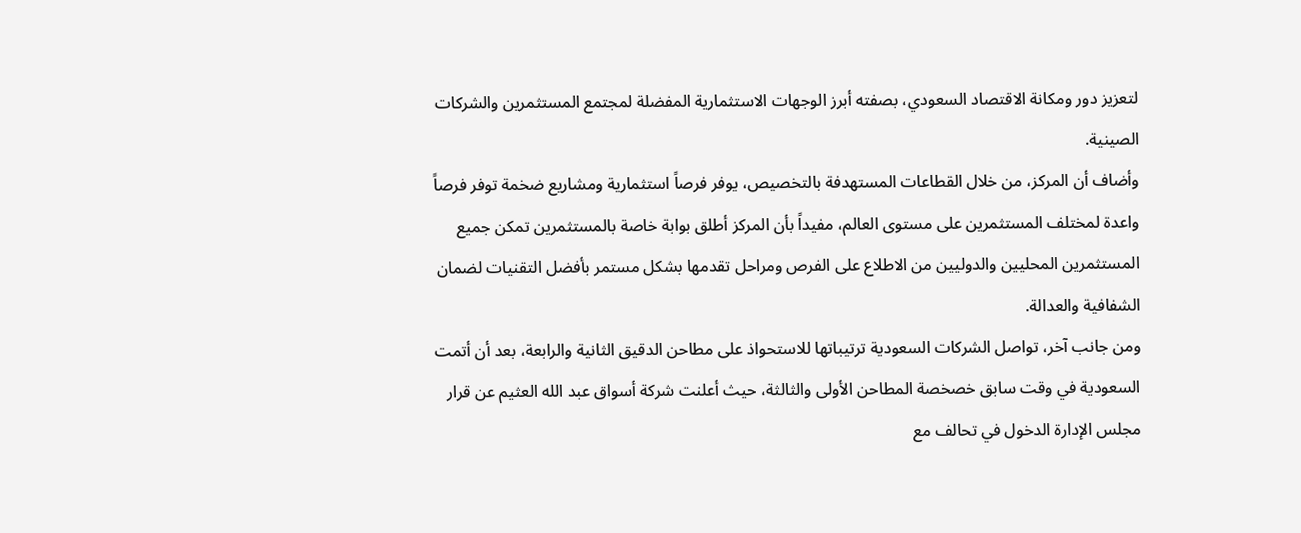لتعزيز دور ومكانة الاقتصاد السعودي، بصفته أبرز الوجهات الاستثمارية المفضلة لمجتمع المستثمرين والشركات الصينية.
وأضاف أن المركز، من خلال القطاعات المستهدفة بالتخصيص، يوفر فرصاً استثمارية ومشاريع ضخمة توفر فرصاً واعدة لمختلف المستثمرين على مستوى العالم، مفيداً بأن المركز أطلق بوابة خاصة بالمستثمرين تمكن جميع المستثمرين المحليين والدوليين من الاطلاع على الفرص ومراحل تقدمها بشكل مستمر بأفضل التقنيات لضمان الشفافية والعدالة.
ومن جانب آخر، تواصل الشركات السعودية ترتيباتها للاستحواذ على مطاحن الدقيق الثانية والرابعة، بعد أن أتمت السعودية في وقت سابق خصخصة المطاحن الأولى والثالثة، حيث أعلنت شركة أسواق عبد الله العثيم عن قرار مجلس الإدارة الدخول في تحالف مع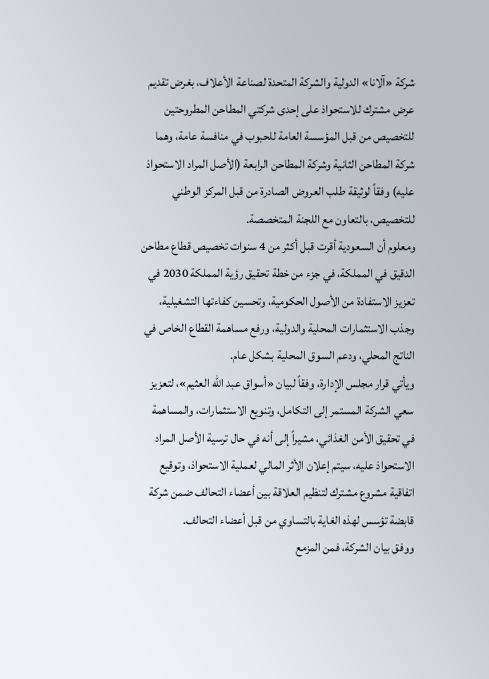شركة «آلانا» الدولية والشركة المتحدة لصناعة الأعلاف، بغرض تقديم عرض مشترك للاستحواذ على إحدى شركتي المطاحن المطروحتين للتخصيص من قبل المؤسسة العامة للحبوب في منافسة عامة، وهما شركة المطاحن الثانية وشركة المطاحن الرابعة (الأصل المراد الاستحواذ عليه) وفقاً لوثيقة طلب العروض الصادرة من قبل المركز الوطني للتخصيص، بالتعاون مع اللجنة المتخصصة.
ومعلوم أن السعودية أقرت قبل أكثر من 4 سنوات تخصيص قطاع مطاحن الدقيق في المملكة، في جزء من خطة تحقيق رؤية المملكة 2030 في تعزيز الاستفادة من الأصول الحكومية، وتحسين كفاءتها التشغيلية، وجذب الاستثمارات المحلية والدولية، ورفع مساهمة القطاع الخاص في الناتج المحلي، ودعم السوق المحلية بشكل عام.
ويأتي قرار مجلس الإدارة، وفقاً لبيان «أسواق عبد الله العثيم»، لتعزيز سعي الشركة المستمر إلى التكامل، وتنويع الاستثمارات، والمساهمة في تحقيق الأمن الغذائي، مشيراً إلى أنه في حال ترسية الأصل المراد الاستحواذ عليه، سيتم إعلان الأثر المالي لعملية الاستحواذ، وتوقيع اتفاقية مشروع مشترك لتنظيم العلاقة بين أعضاء التحالف ضمن شركة قابضة تؤسس لهذه الغاية بالتساوي من قبل أعضاء التحالف.
ووفق بيان الشركة، فمن المزمع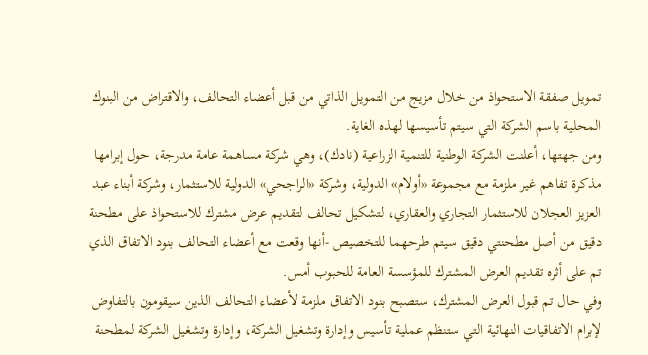تمويل صفقة الاستحواذ من خلال مزيج من التمويل الذاتي من قبل أعضاء التحالف، والاقتراض من البنوك المحلية باسم الشركة التي سيتم تأسيسها لهذه الغاية.
ومن جهتها، أعلنت الشركة الوطنية للتنمية الزراعية (نادك)، وهي شركة مساهمة عامة مدرجة، حول إبرامها مذكرة تفاهم غير ملزمة مع مجموعة «أولام» الدولية، وشركة «الراجحي» الدولية للاستثمار، وشركة أبناء عبد العزيز العجلان للاستثمار التجاري والعقاري، لتشكيل تحالف لتقديم عرض مشترك للاستحواذ على مطحنة دقيق من أصل مطحنتي دقيق سيتم طرحهما للتخصيص -أنها وقعت مع أعضاء التحالف بنود الاتفاق الذي تم على أثره تقديم العرض المشترك للمؤسسة العامة للحبوب أمس.
وفي حال تم قبول العرض المشترك، ستصبح بنود الاتفاق ملزمة لأعضاء التحالف الذين سيقومون بالتفاوض لإبرام الاتفاقيات النهائية التي ستنظم عملية تأسيس وإدارة وتشغيل الشركة، وإدارة وتشغيل الشركة لمطحنة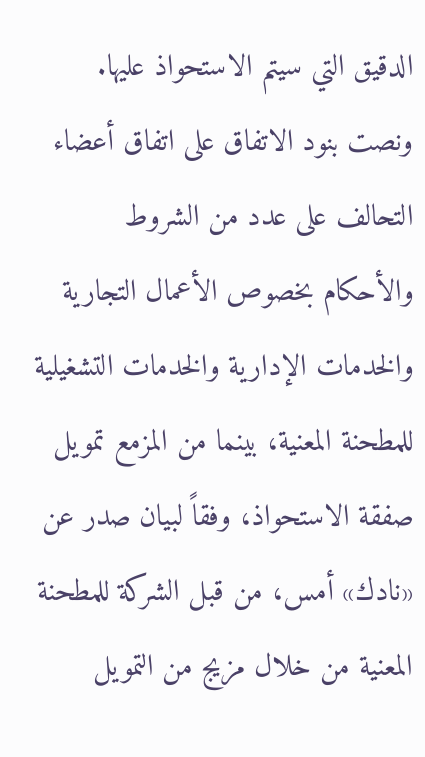الدقيق التي سيتم الاستحواذ عليها.
ونصت بنود الاتفاق على اتفاق أعضاء التحالف على عدد من الشروط والأحكام بخصوص الأعمال التجارية والخدمات الإدارية والخدمات التشغيلية للمطحنة المعنية، بينما من المزمع تمويل صفقة الاستحواذ، وفقاً لبيان صدر عن «نادك» أمس، من قبل الشركة للمطحنة المعنية من خلال مزيج من التمويل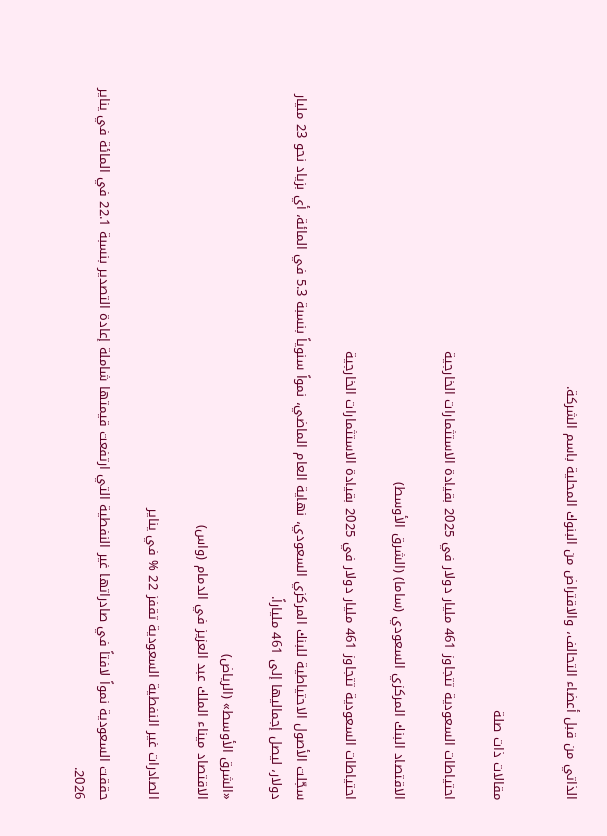الذاتي من قبل أعضاء التحالف، والاقتراض من البنوك المحلية باسم الشركة.


مقالات ذات صلة

احتياطات السعودية تتجاوز 461 مليار دولار في 2025 بقيادة الاستثمارات الخارجية

الاقتصاد البنك المركزي السعودي (ساما) (الشرق الأوسط)

احتياطات السعودية تتجاوز 461 مليار دولار في 2025 بقيادة الاستثمارات الخارجية

سجّلت الأصول الاحتياطية للبنك المركزي السعودي، نهاية العام الماضي، نمواً سنوياً بنسبة 5.3 في المائة، أي بزياد نحو 23 مليار دولار، ليصل إجماليها إلى 461 ملياراً.

«الشرق الأوسط» (الرياض)
الاقتصاد ميناء الملك عبد العزيز في الدمام (واس)

الصادرات غير النفطية السعودية تقفز 22 % في يناير

حققت السعودية نمواً لافتاً في صادراتها غير النفطية التي ارتفعت قيمتها شاملة إعادة التصدير بنسبة 22.1 في المائة في يناير 2026.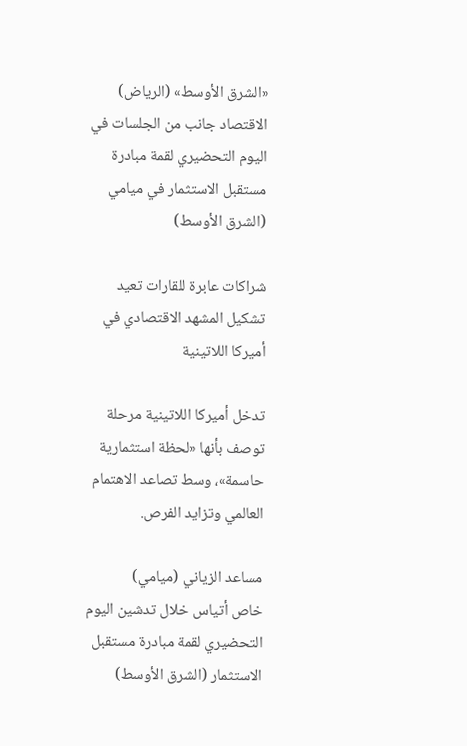«الشرق الأوسط» (الرياض)
الاقتصاد جانب من الجلسات في اليوم التحضيري لقمة مبادرة مستقبل الاستثمار في ميامي (الشرق الأوسط)

شراكات عابرة للقارات تعيد تشكيل المشهد الاقتصادي في أميركا اللاتينية

تدخل أميركا اللاتينية مرحلة توصف بأنها «لحظة استثمارية حاسمة»، وسط تصاعد الاهتمام العالمي وتزايد الفرص.

مساعد الزياني (ميامي)
خاص أتياس خلال تدشين اليوم التحضيري لقمة مبادرة مستقبل الاستثمار (الشرق الأوسط)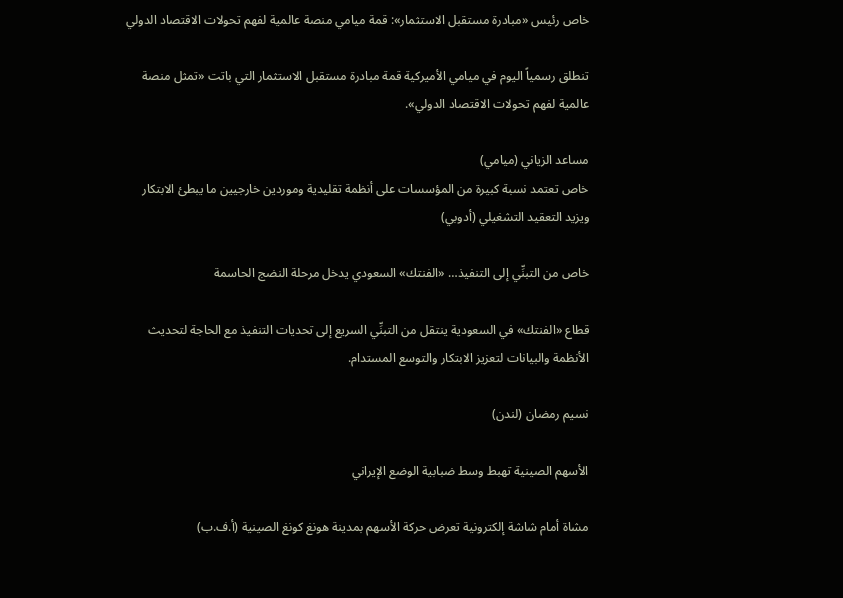خاص رئيس «مبادرة مستقبل الاستثمار»: قمة ميامي منصة عالمية لفهم تحولات الاقتصاد الدولي

تنطلق رسمياً اليوم في ميامي الأميركية قمة مبادرة مستقبل الاستثمار التي باتت «تمثل منصة عالمية لفهم تحولات الاقتصاد الدولي».

مساعد الزياني (ميامي)
خاص تعتمد نسبة كبيرة من المؤسسات على أنظمة تقليدية وموردين خارجيين ما يبطئ الابتكار ويزيد التعقيد التشغيلي (أدوبي)

خاص من التبنِّي إلى التنفيذ… «الفنتك» السعودي يدخل مرحلة النضج الحاسمة

قطاع «الفنتك» في السعودية ينتقل من التبنِّي السريع إلى تحديات التنفيذ مع الحاجة لتحديث الأنظمة والبيانات لتعزيز الابتكار والتوسع المستدام.

نسيم رمضان (لندن)

الأسهم الصينية تهبط وسط ضبابية الوضع الإيراني

مشاة أمام شاشة إلكترونية تعرض حركة الأسهم بمدينة هونغ كونغ الصينية (أ.ف.ب)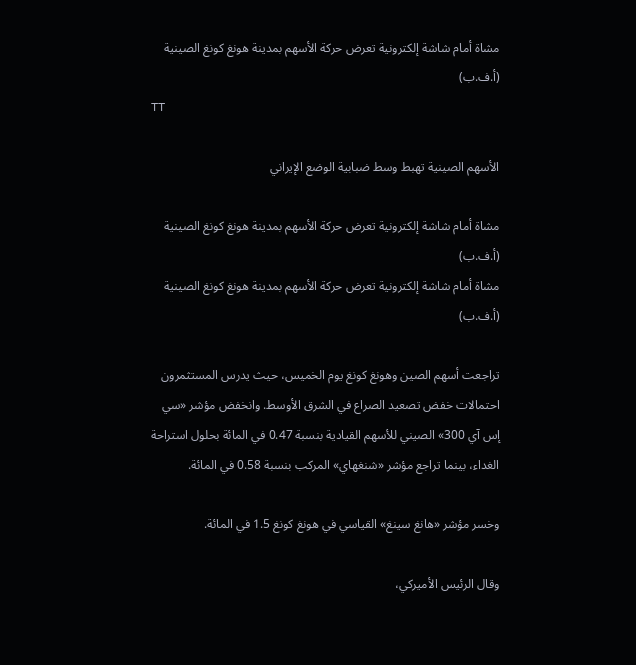مشاة أمام شاشة إلكترونية تعرض حركة الأسهم بمدينة هونغ كونغ الصينية (أ.ف.ب)
TT

الأسهم الصينية تهبط وسط ضبابية الوضع الإيراني

مشاة أمام شاشة إلكترونية تعرض حركة الأسهم بمدينة هونغ كونغ الصينية (أ.ف.ب)
مشاة أمام شاشة إلكترونية تعرض حركة الأسهم بمدينة هونغ كونغ الصينية (أ.ف.ب)

تراجعت أسهم الصين وهونغ كونغ يوم الخميس، حيث يدرس المستثمرون احتمالات خفض تصعيد الصراع في الشرق الأوسط. وانخفض مؤشر «سي إس آي 300» الصيني للأسهم القيادية بنسبة 0.47 في المائة بحلول استراحة الغداء، بينما تراجع مؤشر «شنغهاي» المركب بنسبة 0.58 في المائة.

وخسر مؤشر «هانغ سينغ» القياسي في هونغ كونغ 1.5 في المائة.

وقال الرئيس الأميركي،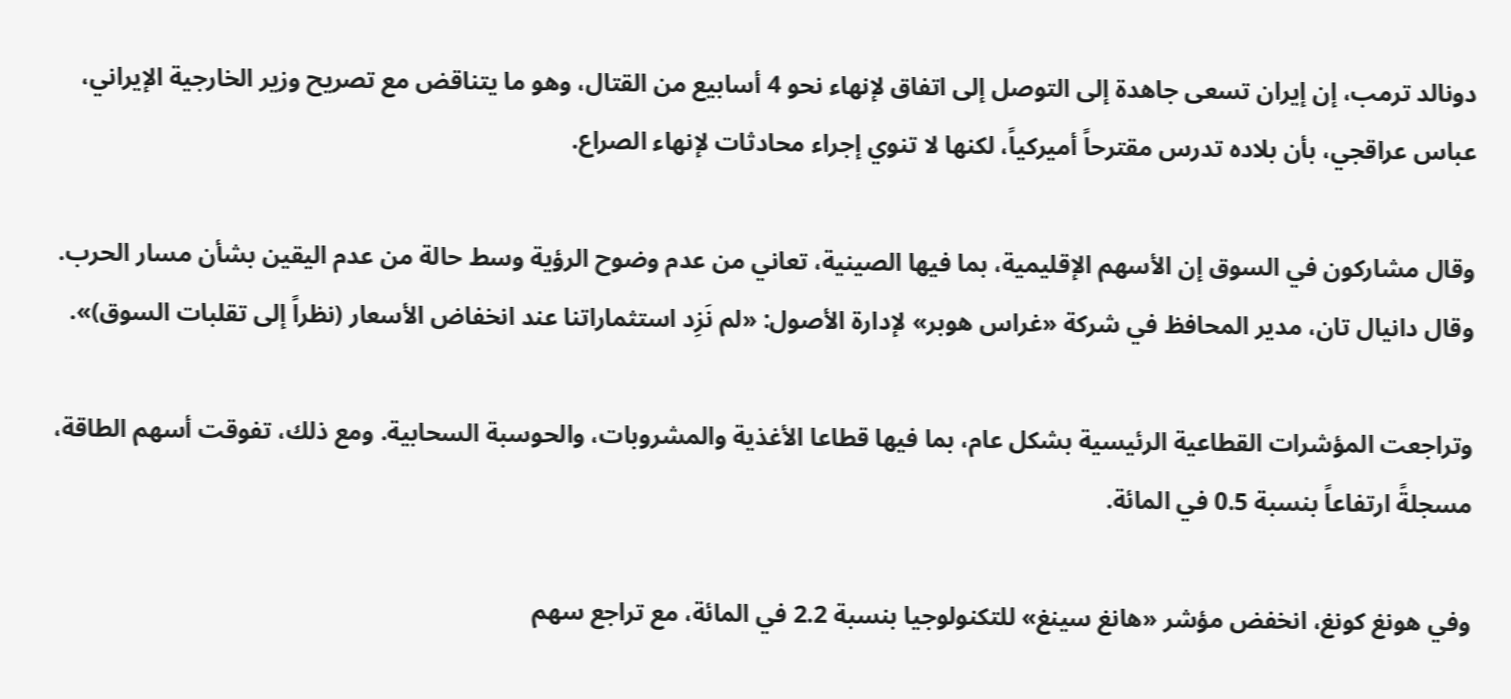دونالد ترمب، إن إيران تسعى جاهدة إلى التوصل إلى اتفاق لإنهاء نحو 4 أسابيع من القتال، وهو ما يتناقض مع تصريح وزير الخارجية الإيراني، عباس عراقجي، بأن بلاده تدرس مقترحاً أميركياً، لكنها لا تنوي إجراء محادثات لإنهاء الصراع.

وقال مشاركون في السوق إن الأسهم الإقليمية، بما فيها الصينية، تعاني من عدم وضوح الرؤية وسط حالة من عدم اليقين بشأن مسار الحرب. وقال دانيال تان، مدير المحافظ في شركة «غراس هوبر» لإدارة الأصول: «لم نَزِد استثماراتنا عند انخفاض الأسعار (نظراً إلى تقلبات السوق)».

وتراجعت المؤشرات القطاعية الرئيسية بشكل عام، بما فيها قطاعا الأغذية والمشروبات، والحوسبة السحابية. ومع ذلك، تفوقت أسهم الطاقة، مسجلةً ارتفاعاً بنسبة 0.5 في المائة.

وفي هونغ كونغ، انخفض مؤشر «هانغ سينغ» للتكنولوجيا بنسبة 2.2 في المائة، مع تراجع سهم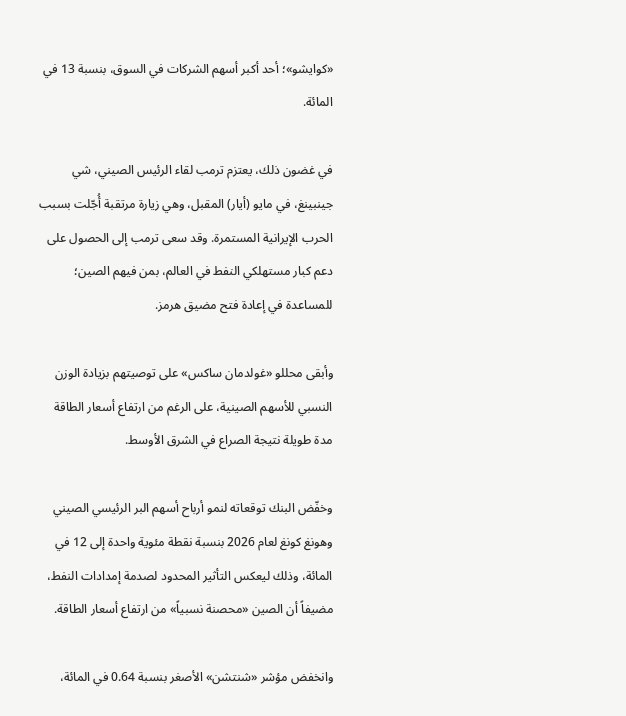«كوايشو»؛ أحد أكبر أسهم الشركات في السوق، بنسبة 13 في المائة.

في غضون ذلك، يعتزم ترمب لقاء الرئيس الصيني، شي جينبينغ، في مايو (أيار) المقبل، وهي زيارة مرتقبة أُجّلت بسبب الحرب الإيرانية المستمرة. وقد سعى ترمب إلى الحصول على دعم كبار مستهلكي النفط في العالم، بمن فيهم الصين؛ للمساعدة في إعادة فتح مضيق هرمز.

وأبقى محللو «غولدمان ساكس» على توصيتهم بزيادة الوزن النسبي للأسهم الصينية، على الرغم من ارتفاع أسعار الطاقة مدة طويلة نتيجة الصراع في الشرق الأوسط.

وخفّض البنك توقعاته لنمو أرباح أسهم البر الرئيسي الصيني وهونغ كونغ لعام 2026 بنسبة نقطة مئوية واحدة إلى 12 في المائة، وذلك ليعكس التأثير المحدود لصدمة إمدادات النفط، مضيفاً أن الصين «محصنة نسبياً» من ارتفاع أسعار الطاقة.

وانخفض مؤشر «شنتشن» الأصغر بنسبة 0.64 في المائة،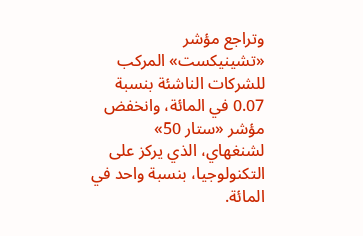وتراجع مؤشر «تشينيكست» المركب للشركات الناشئة بنسبة 0.07 في المائة، وانخفض مؤشر «ستار 50» لشنغهاي، الذي يركز على التكنولوجيا، بنسبة واحد في المائة.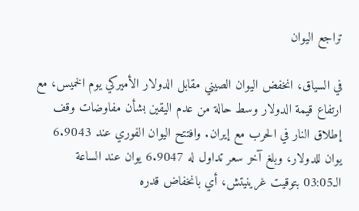تراجع اليوان

في السياق، انخفض اليوان الصيني مقابل الدولار الأميركي يوم الخميس، مع ارتفاع قيمة الدولار وسط حالة من عدم اليقين بشأن مفاوضات وقف إطلاق النار في الحرب مع إيران. وافتتح اليوان الفوري عند 6.9043 يوان للدولار، وبلغ آخر سعر تداول له 6.9047 يوان عند الساعة الـ03:05 بتوقيت غرينيتش، أي بانخفاض قدره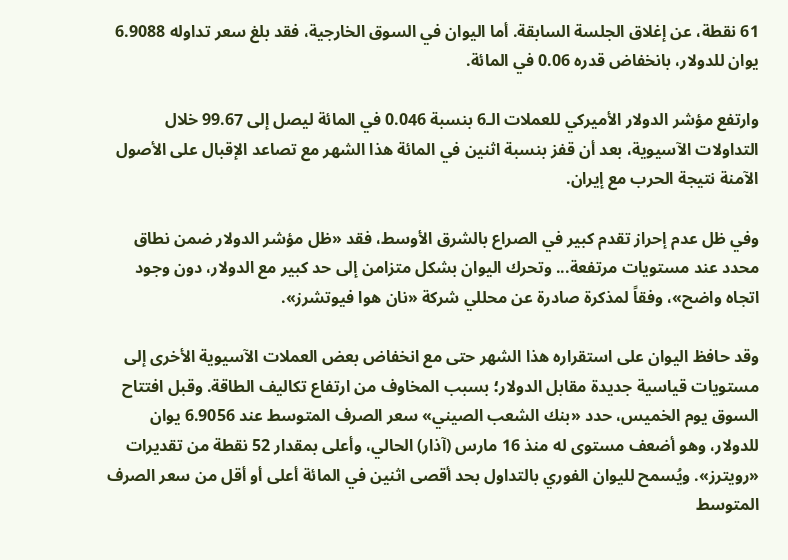61 نقطة، عن إغلاق الجلسة السابقة. أما اليوان في السوق الخارجية، فقد بلغ سعر تداوله 6.9088 يوان للدولار، بانخفاض قدره 0.06 في المائة.

وارتفع مؤشر الدولار الأميركي للعملات الـ6 بنسبة 0.046 في المائة ليصل إلى 99.67 خلال التداولات الآسيوية، بعد أن قفز بنسبة اثنين في المائة هذا الشهر مع تصاعد الإقبال على الأصول الآمنة نتيجة الحرب مع إيران.

وفي ظل عدم إحراز تقدم كبير في الصراع بالشرق الأوسط، فقد «ظل مؤشر الدولار ضمن نطاق محدد عند مستويات مرتفعة... وتحرك اليوان بشكل متزامن إلى حد كبير مع الدولار، دون وجود اتجاه واضح»، وفقاً لمذكرة صادرة عن محللي شركة «نان هوا فيوتشرز».

وقد حافظ اليوان على استقراره هذا الشهر حتى مع انخفاض بعض العملات الآسيوية الأخرى إلى مستويات قياسية جديدة مقابل الدولار؛ بسبب المخاوف من ارتفاع تكاليف الطاقة. وقبل افتتاح السوق يوم الخميس، حدد «بنك الشعب الصيني» سعر الصرف المتوسط عند 6.9056 يوان للدولار، وهو أضعف مستوى له منذ 16 مارس (آذار) الحالي، وأعلى بمقدار 52 نقطة من تقديرات «رويترز». ويُسمح لليوان الفوري بالتداول بحد أقصى اثنين في المائة أعلى أو أقل من سعر الصرف المتوسط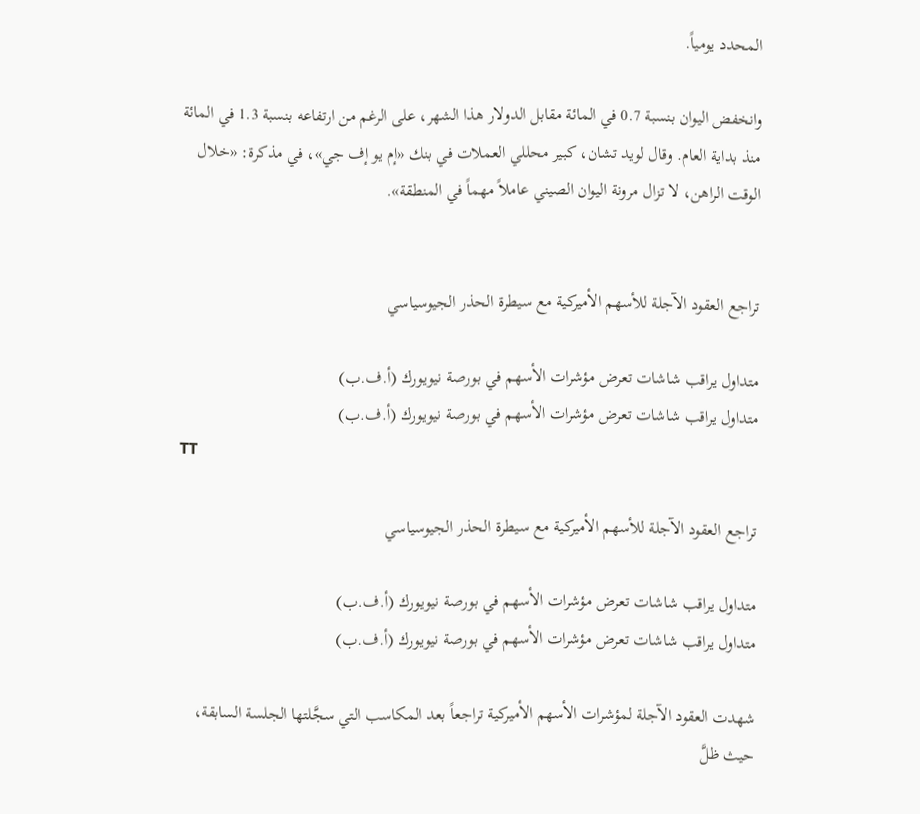المحدد يومياً.

وانخفض اليوان بنسبة 0.7 في المائة مقابل الدولار هذا الشهر، على الرغم من ارتفاعه بنسبة 1.3 في المائة منذ بداية العام. وقال لويد تشان، كبير محللي العملات في بنك «إم يو إف جي»، في مذكرة: «خلال الوقت الراهن، لا تزال مرونة اليوان الصيني عاملاً مهماً في المنطقة».


تراجع العقود الآجلة للأسهم الأميركية مع سيطرة الحذر الجيوسياسي

متداول يراقب شاشات تعرض مؤشرات الأسهم في بورصة نيويورك (أ.ف.ب)
متداول يراقب شاشات تعرض مؤشرات الأسهم في بورصة نيويورك (أ.ف.ب)
TT

تراجع العقود الآجلة للأسهم الأميركية مع سيطرة الحذر الجيوسياسي

متداول يراقب شاشات تعرض مؤشرات الأسهم في بورصة نيويورك (أ.ف.ب)
متداول يراقب شاشات تعرض مؤشرات الأسهم في بورصة نيويورك (أ.ف.ب)

شهدت العقود الآجلة لمؤشرات الأسهم الأميركية تراجعاً بعد المكاسب التي سجَّلتها الجلسة السابقة، حيث ظلَّ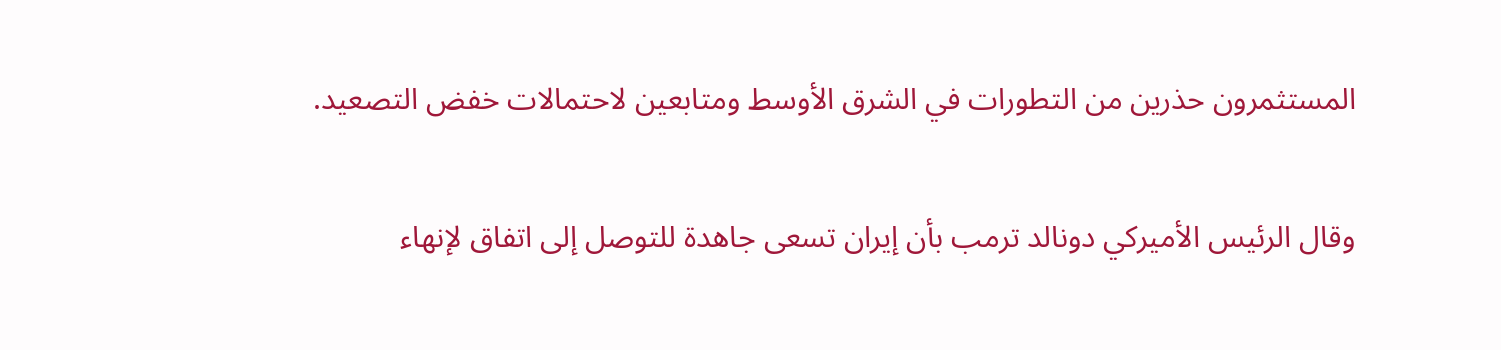المستثمرون حذرين من التطورات في الشرق الأوسط ومتابعين لاحتمالات خفض التصعيد.

وقال الرئيس الأميركي دونالد ترمب بأن إيران تسعى جاهدة للتوصل إلى اتفاق لإنهاء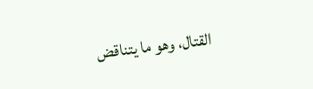القتال، وهو ما يتناقض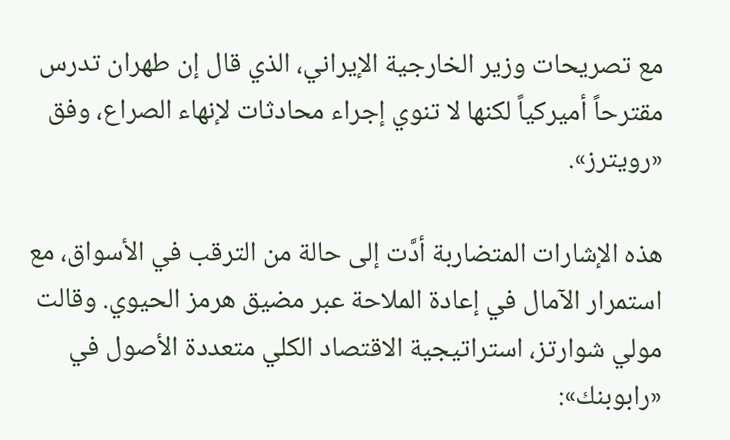مع تصريحات وزير الخارجية الإيراني، الذي قال إن طهران تدرس مقترحاً أميركياً لكنها لا تنوي إجراء محادثات لإنهاء الصراع، وفق «رويترز».

هذه الإشارات المتضاربة أدَّت إلى حالة من الترقب في الأسواق، مع استمرار الآمال في إعادة الملاحة عبر مضيق هرمز الحيوي. وقالت مولي شوارتز، استراتيجية الاقتصاد الكلي متعددة الأصول في «رابوبنك»: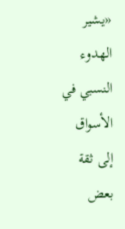«يشير الهدوء النسبي في الأسواق إلى ثقة بعض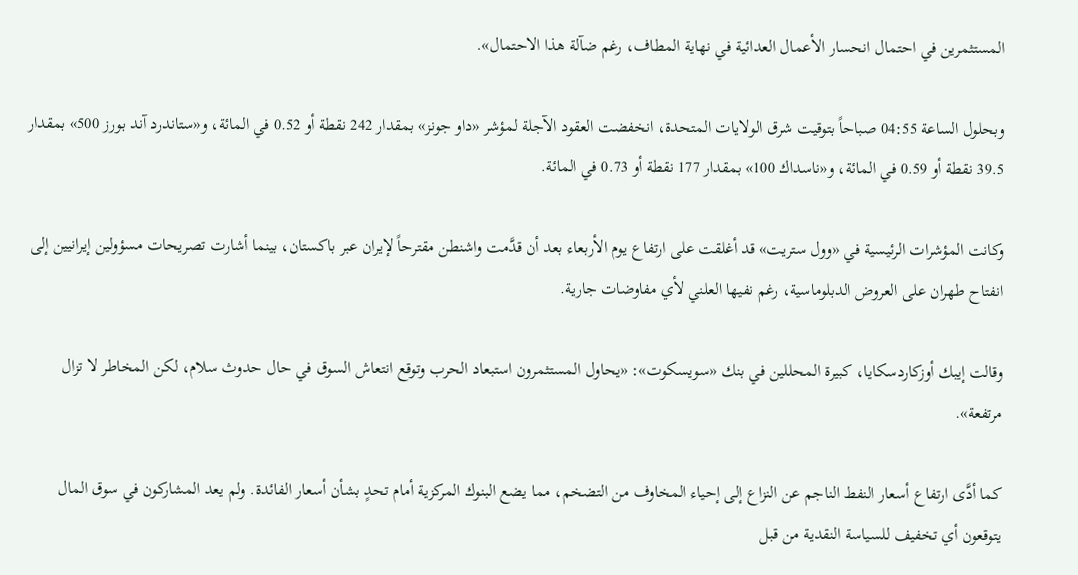المستثمرين في احتمال انحسار الأعمال العدائية في نهاية المطاف، رغم ضآلة هذا الاحتمال».

وبحلول الساعة 04:55 صباحاً بتوقيت شرق الولايات المتحدة، انخفضت العقود الآجلة لمؤشر «داو جونز» بمقدار 242 نقطة أو 0.52 في المائة، و«ستاندرد آند بورز 500» بمقدار 39.5 نقطة أو 0.59 في المائة، و«ناسداك 100» بمقدار 177 نقطة أو 0.73 في المائة.

وكانت المؤشرات الرئيسية في «وول ستريت» قد أغلقت على ارتفاع يوم الأربعاء بعد أن قدَّمت واشنطن مقترحاً لإيران عبر باكستان، بينما أشارت تصريحات مسؤولين إيرانيين إلى انفتاح طهران على العروض الدبلوماسية، رغم نفيها العلني لأي مفاوضات جارية.

وقالت إيبك أوزكاردسكايا، كبيرة المحللين في بنك «سويسكوت»: «يحاول المستثمرون استبعاد الحرب وتوقع انتعاش السوق في حال حدوث سلام، لكن المخاطر لا تزال مرتفعة».

كما أدَّى ارتفاع أسعار النفط الناجم عن النزاع إلى إحياء المخاوف من التضخم، مما يضع البنوك المركزية أمام تحدٍ بشأن أسعار الفائدة. ولم يعد المشاركون في سوق المال يتوقعون أي تخفيف للسياسة النقدية من قبل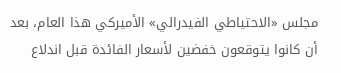مجلس «الاحتياطي الفيدرالي» الأميركي هذا العام، بعد أن كانوا يتوقعون خفضين لأسعار الفائدة قبل اندلاع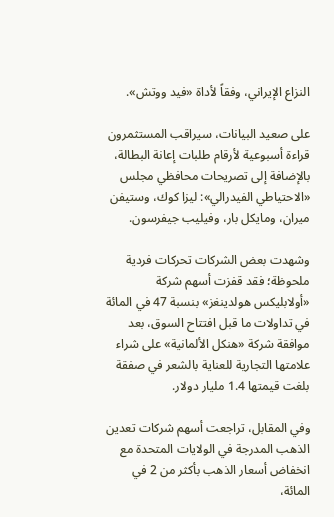النزاع الإيراني، وفقاً لأداة «فيد ووتش».

على صعيد البيانات، سيراقب المستثمرون قراءة أسبوعية لأرقام طلبات إعانة البطالة، بالإضافة إلى تصريحات محافظي مجلس «الاحتياطي الفيدرالي»: ليزا كوك، وستيفن ميران، ومايكل بار، وفيليب جيفرسون.

وشهدت بعض الشركات تحركات فردية ملحوظة؛ فقد قفزت أسهم شركة «أولابليكس هولدينغز» بنسبة 47 في المائة في تداولات ما قبل افتتاح السوق، بعد موافقة شركة «هنكل الألمانية» على شراء علامتها التجارية للعناية بالشعر في صفقة بلغت قيمتها 1.4 مليار دولار.

وفي المقابل، تراجعت أسهم شركات تعدين الذهب المدرجة في الولايات المتحدة مع انخفاض أسعار الذهب بأكثر من 2 في المائة،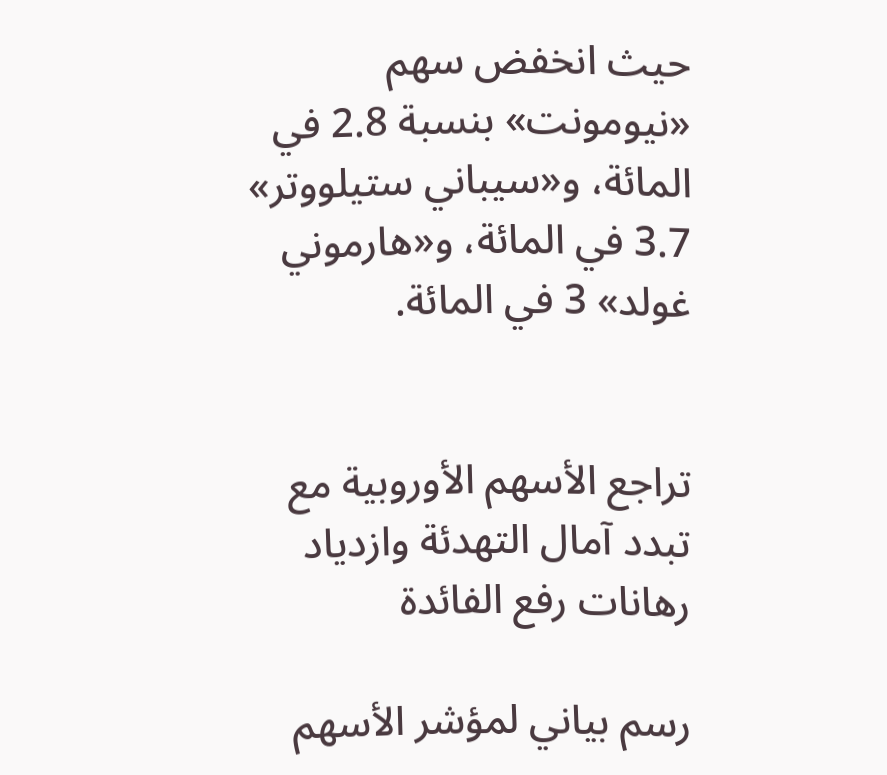حيث انخفض سهم «نيومونت» بنسبة 2.8 في المائة، و«سيباني ستيلووتر» 3.7 في المائة، و«هارموني غولد» 3 في المائة.


تراجع الأسهم الأوروبية مع تبدد آمال التهدئة وازدياد رهانات رفع الفائدة

رسم بياني لمؤشر الأسهم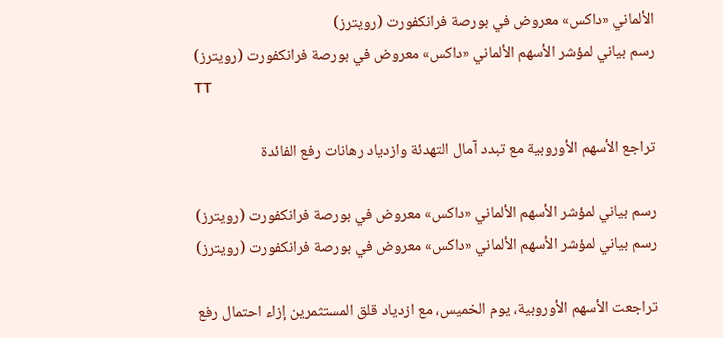الألماني «داكس» معروض في بورصة فرانكفورت (رويترز)
رسم بياني لمؤشر الأسهم الألماني «داكس» معروض في بورصة فرانكفورت (رويترز)
TT

تراجع الأسهم الأوروبية مع تبدد آمال التهدئة وازدياد رهانات رفع الفائدة

رسم بياني لمؤشر الأسهم الألماني «داكس» معروض في بورصة فرانكفورت (رويترز)
رسم بياني لمؤشر الأسهم الألماني «داكس» معروض في بورصة فرانكفورت (رويترز)

تراجعت الأسهم الأوروبية، يوم الخميس، مع ازدياد قلق المستثمرين إزاء احتمال رفع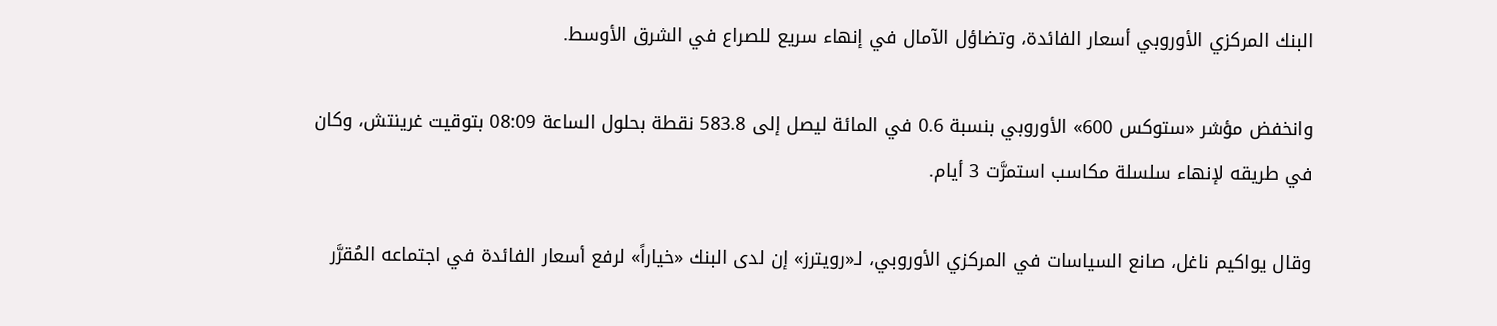البنك المركزي الأوروبي أسعار الفائدة، وتضاؤل الآمال في إنهاء سريع للصراع في الشرق الأوسط.

وانخفض مؤشر «ستوكس 600» الأوروبي بنسبة 0.6 في المائة ليصل إلى 583.8 نقطة بحلول الساعة 08:09 بتوقيت غرينتش، وكان في طريقه لإنهاء سلسلة مكاسب استمرَّت 3 أيام.

وقال يواكيم ناغل، صانع السياسات في المركزي الأوروبي، لـ«رويترز» إن لدى البنك «خياراً» لرفع أسعار الفائدة في اجتماعه المُقرَّر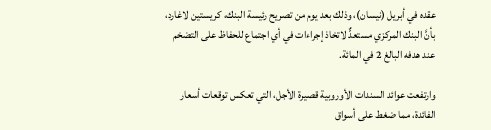عقده في أبريل (نيسان)، وذلك بعد يوم من تصريح رئيسة البنك، كريستين لاغارد، بأنَّ البنك المركزي مستعدٌّ لاتخاذ إجراءات في أي اجتماع للحفاظ على التضخم عند هدفه البالغ 2 في المائة.

وارتفعت عوائد السندات الأوروبية قصيرة الأجل، التي تعكس توقعات أسعار الفائدة، مما ضغط على أسواق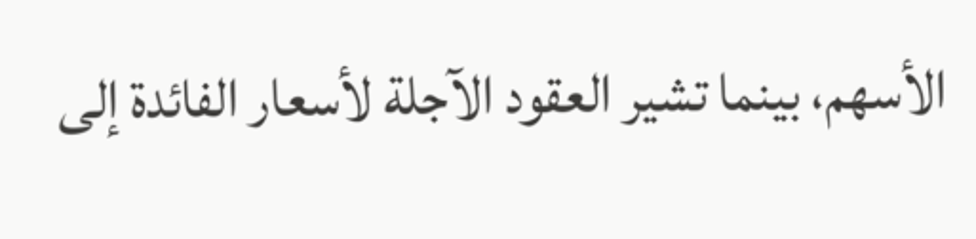الأسهم، بينما تشير العقود الآجلة لأسعار الفائدة إلى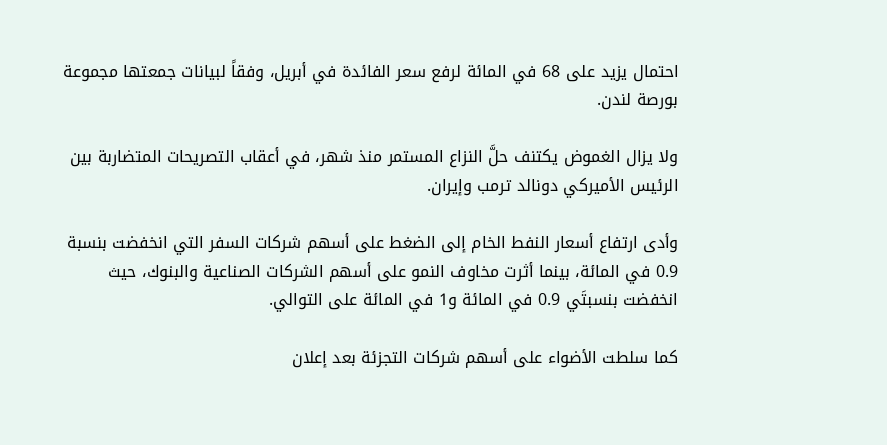احتمال يزيد على 68 في المائة لرفع سعر الفائدة في أبريل، وفقاً لبيانات جمعتها مجموعة بورصة لندن.

ولا يزال الغموض يكتنف حلَّ النزاع المستمر منذ شهر، في أعقاب التصريحات المتضاربة بين الرئيس الأميركي دونالد ترمب وإيران.

وأدى ارتفاع أسعار النفط الخام إلى الضغط على أسهم شركات السفر التي انخفضت بنسبة 0.9 في المائة، بينما أثرت مخاوف النمو على أسهم الشركات الصناعية والبنوك، حيث انخفضت بنسبتَي 0.9 في المائة و1 في المائة على التوالي.

كما سلطت الأضواء على أسهم شركات التجزئة بعد إعلان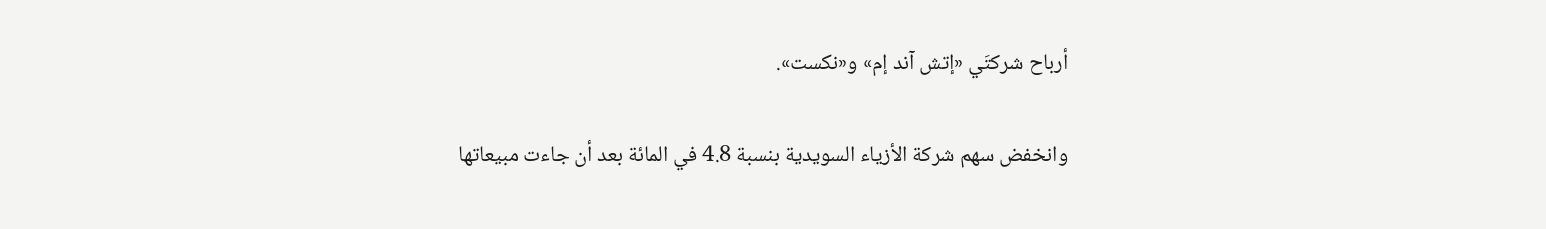أرباح شركتَي «إتش آند إم» و«نكست».

وانخفض سهم شركة الأزياء السويدية بنسبة 4.8 في المائة بعد أن جاءت مبيعاتها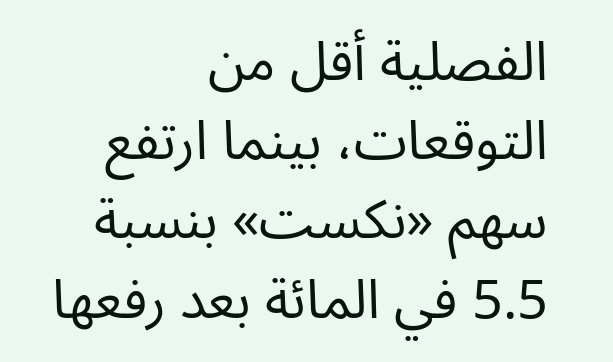الفصلية أقل من التوقعات، بينما ارتفع سهم «نكست» بنسبة 5.5 في المائة بعد رفعها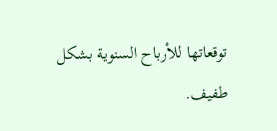توقعاتها للأرباح السنوية بشكل طفيف.